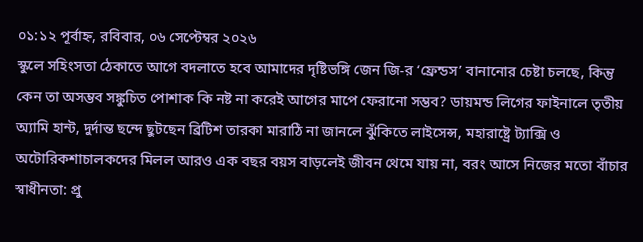০১:১২ পূর্বাহ্ন, রবিবার, ০৬ সেপ্টেম্বর ২০২৬
স্কুলে সহিংসতা ঠেকাতে আগে বদলাতে হবে আমাদের দৃষ্টিভঙ্গি জেন জি-র ‘ফ্রেন্ডস’ বানানোর চেষ্টা চলছে, কিন্তু কেন তা অসম্ভব সঙ্কুচিত পোশাক কি নষ্ট না করেই আগের মাপে ফেরানো সম্ভব? ডায়মন্ড লিগের ফাইনালে তৃতীয় অ্যামি হান্ট, দুর্দান্ত ছন্দে ছুটছেন ব্রিটিশ তারকা মারাঠি না জানলে ঝুঁকিতে লাইসেন্স, মহারাষ্ট্রে ট্যাক্সি ও অটোরিকশাচালকদের মিলল আরও এক বছর বয়স বাড়লেই জীবন থেমে যায় না, বরং আসে নিজের মতো বাঁচার স্বাধীনতা: প্রু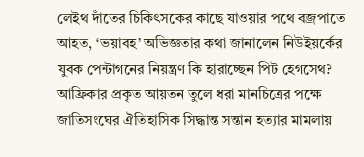লেইথ দাঁতের চিকিৎসকের কাছে যাওয়ার পথে বজ্রপাতে আহত, ‘ভয়াবহ’ অভিজ্ঞতার কথা জানালেন নিউইয়র্কের যুবক পেন্টাগনের নিয়ন্ত্রণ কি হারাচ্ছেন পিট হেগসেথ? আফ্রিকার প্রকৃত আয়তন তুলে ধরা মানচিত্রের পক্ষে জাতিসংঘের ঐতিহাসিক সিদ্ধান্ত সন্তান হত্যার মামলায়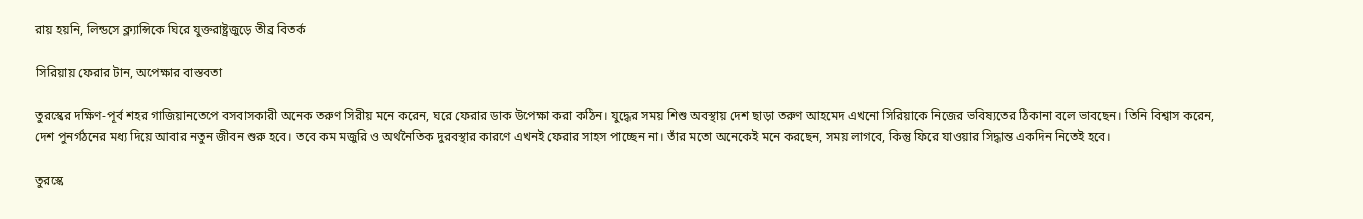রায় হয়নি, লিন্ডসে ক্ল্যান্সিকে ঘিরে যুক্তরাষ্ট্রজুড়ে তীব্র বিতর্ক

সিরিয়ায় ফেরার টান, অপেক্ষার বাস্তবতা

তুরস্কের দক্ষিণ-পূর্ব শহর গাজিয়ানতেপে বসবাসকারী অনেক তরুণ সিরীয় মনে করেন, ঘরে ফেরার ডাক উপেক্ষা করা কঠিন। যুদ্ধের সময় শিশু অবস্থায় দেশ ছাড়া তরুণ আহমেদ এখনো সিরিয়াকে নিজের ভবিষ্যতের ঠিকানা বলে ভাবছেন। তিনি বিশ্বাস করেন, দেশ পুনর্গঠনের মধ্য দিয়ে আবার নতুন জীবন শুরু হবে। তবে কম মজুরি ও অর্থনৈতিক দুরবস্থার কারণে এখনই ফেরার সাহস পাচ্ছেন না। তাঁর মতো অনেকেই মনে করছেন, সময় লাগবে, কিন্তু ফিরে যাওয়ার সিদ্ধান্ত একদিন নিতেই হবে।

তুরস্কে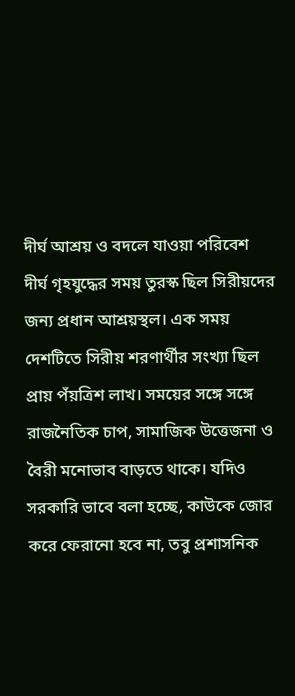দীর্ঘ আশ্রয় ও বদলে যাওয়া পরিবেশ
দীর্ঘ গৃহযুদ্ধের সময় তুরস্ক ছিল সিরীয়দের জন্য প্রধান আশ্রয়স্থল। এক সময় দেশটিতে সিরীয় শরণার্থীর সংখ্যা ছিল প্রায় পঁয়ত্রিশ লাখ। সময়ের সঙ্গে সঙ্গে রাজনৈতিক চাপ, সামাজিক উত্তেজনা ও বৈরী মনোভাব বাড়তে থাকে। যদিও সরকারি ভাবে বলা হচ্ছে, কাউকে জোর করে ফেরানো হবে না, তবু প্রশাসনিক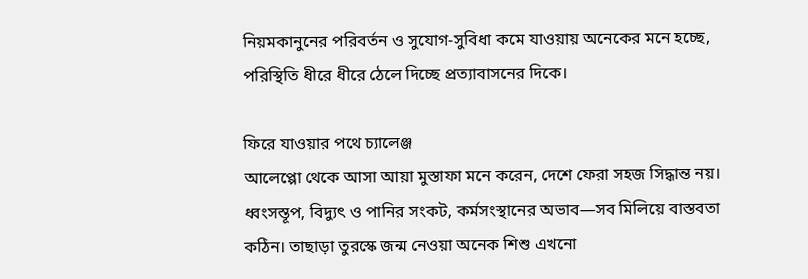নিয়মকানুনের পরিবর্তন ও সুযোগ-সুবিধা কমে যাওয়ায় অনেকের মনে হচ্ছে, পরিস্থিতি ধীরে ধীরে ঠেলে দিচ্ছে প্রত্যাবাসনের দিকে।

ফিরে যাওয়ার পথে চ্যালেঞ্জ
আলেপ্পো থেকে আসা আয়া মুস্তাফা মনে করেন, দেশে ফেরা সহজ সিদ্ধান্ত নয়। ধ্বংসস্তূপ, বিদ্যুৎ ও পানির সংকট, কর্মসংস্থানের অভাব—সব মিলিয়ে বাস্তবতা কঠিন। তাছাড়া তুরস্কে জন্ম নেওয়া অনেক শিশু এখনো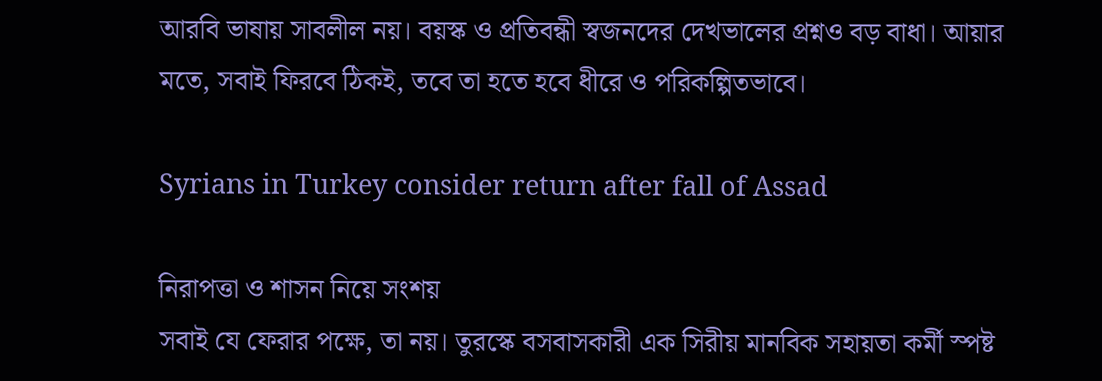আরবি ভাষায় সাবলীল নয়। বয়স্ক ও প্রতিবন্ধী স্বজনদের দেখভালের প্রশ্নও বড় বাধা। আয়ার মতে, সবাই ফিরবে ঠিকই, তবে তা হতে হবে ধীরে ও পরিকল্পিতভাবে।

Syrians in Turkey consider return after fall of Assad

নিরাপত্তা ও শাসন নিয়ে সংশয়
সবাই যে ফেরার পক্ষে, তা নয়। তুরস্কে বসবাসকারী এক সিরীয় মানবিক সহায়তা কর্মী স্পষ্ট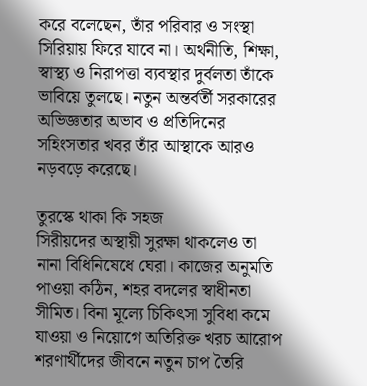করে বলেছেন, তাঁর পরিবার ও সংস্থা সিরিয়ায় ফিরে যাবে না। অর্থনীতি, শিক্ষা, স্বাস্থ্য ও নিরাপত্তা ব্যবস্থার দুর্বলতা তাঁকে ভাবিয়ে তুলছে। নতুন অন্তর্বর্তী সরকারের অভিজ্ঞতার অভাব ও প্রতিদিনের সহিংসতার খবর তাঁর আস্থাকে আরও নড়বড়ে করেছে।

তুরস্কে থাকা কি সহজ
সিরীয়দের অস্থায়ী সুরক্ষা থাকলেও তা নানা বিধিনিষেধে ঘেরা। কাজের অনুমতি পাওয়া কঠিন, শহর বদলের স্বাধীনতা সীমিত। বিনা মূল্যে চিকিৎসা সুবিধা কমে যাওয়া ও নিয়োগে অতিরিক্ত খরচ আরোপ শরণার্থীদের জীবনে নতুন চাপ তৈরি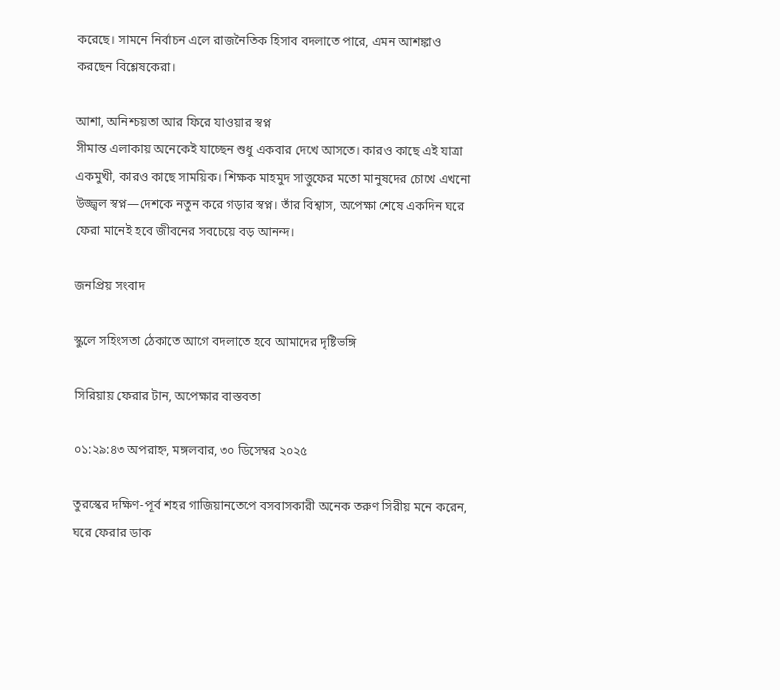করেছে। সামনে নির্বাচন এলে রাজনৈতিক হিসাব বদলাতে পারে, এমন আশঙ্কাও করছেন বিশ্লেষকেরা।

আশা, অনিশ্চয়তা আর ফিরে যাওয়ার স্বপ্ন
সীমান্ত এলাকায় অনেকেই যাচ্ছেন শুধু একবার দেখে আসতে। কারও কাছে এই যাত্রা একমুখী, কারও কাছে সাময়িক। শিক্ষক মাহমুদ সাত্তুফের মতো মানুষদের চোখে এখনো উজ্জ্বল স্বপ্ন—দেশকে নতুন করে গড়ার স্বপ্ন। তাঁর বিশ্বাস, অপেক্ষা শেষে একদিন ঘরে ফেরা মানেই হবে জীবনের সবচেয়ে বড় আনন্দ।

জনপ্রিয় সংবাদ

স্কুলে সহিংসতা ঠেকাতে আগে বদলাতে হবে আমাদের দৃষ্টিভঙ্গি

সিরিয়ায় ফেরার টান, অপেক্ষার বাস্তবতা

০১:২৯:৪৩ অপরাহ্ন, মঙ্গলবার, ৩০ ডিসেম্বর ২০২৫

তুরস্কের দক্ষিণ-পূর্ব শহর গাজিয়ানতেপে বসবাসকারী অনেক তরুণ সিরীয় মনে করেন, ঘরে ফেরার ডাক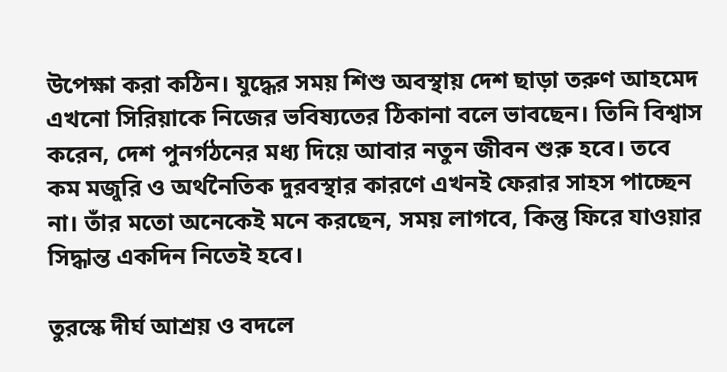উপেক্ষা করা কঠিন। যুদ্ধের সময় শিশু অবস্থায় দেশ ছাড়া তরুণ আহমেদ এখনো সিরিয়াকে নিজের ভবিষ্যতের ঠিকানা বলে ভাবছেন। তিনি বিশ্বাস করেন, দেশ পুনর্গঠনের মধ্য দিয়ে আবার নতুন জীবন শুরু হবে। তবে কম মজুরি ও অর্থনৈতিক দুরবস্থার কারণে এখনই ফেরার সাহস পাচ্ছেন না। তাঁর মতো অনেকেই মনে করছেন, সময় লাগবে, কিন্তু ফিরে যাওয়ার সিদ্ধান্ত একদিন নিতেই হবে।

তুরস্কে দীর্ঘ আশ্রয় ও বদলে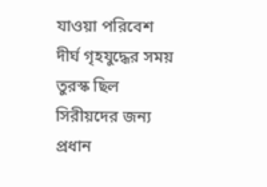যাওয়া পরিবেশ
দীর্ঘ গৃহযুদ্ধের সময় তুরস্ক ছিল সিরীয়দের জন্য প্রধান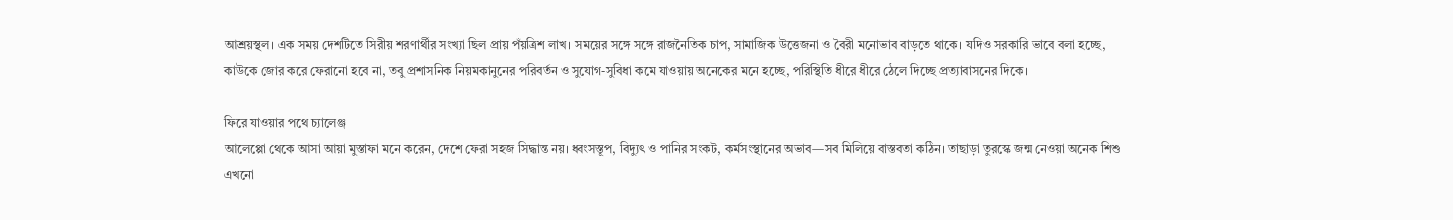আশ্রয়স্থল। এক সময় দেশটিতে সিরীয় শরণার্থীর সংখ্যা ছিল প্রায় পঁয়ত্রিশ লাখ। সময়ের সঙ্গে সঙ্গে রাজনৈতিক চাপ, সামাজিক উত্তেজনা ও বৈরী মনোভাব বাড়তে থাকে। যদিও সরকারি ভাবে বলা হচ্ছে, কাউকে জোর করে ফেরানো হবে না, তবু প্রশাসনিক নিয়মকানুনের পরিবর্তন ও সুযোগ-সুবিধা কমে যাওয়ায় অনেকের মনে হচ্ছে, পরিস্থিতি ধীরে ধীরে ঠেলে দিচ্ছে প্রত্যাবাসনের দিকে।

ফিরে যাওয়ার পথে চ্যালেঞ্জ
আলেপ্পো থেকে আসা আয়া মুস্তাফা মনে করেন, দেশে ফেরা সহজ সিদ্ধান্ত নয়। ধ্বংসস্তূপ, বিদ্যুৎ ও পানির সংকট, কর্মসংস্থানের অভাব—সব মিলিয়ে বাস্তবতা কঠিন। তাছাড়া তুরস্কে জন্ম নেওয়া অনেক শিশু এখনো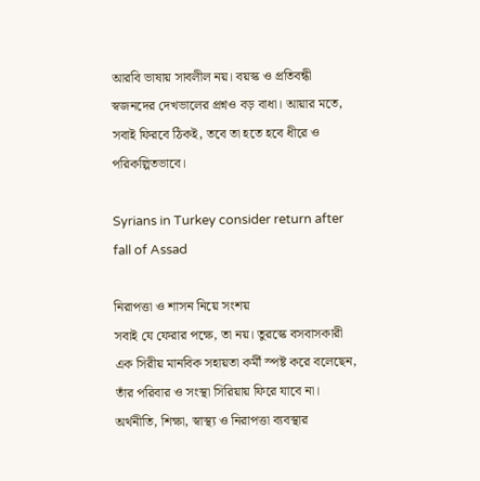আরবি ভাষায় সাবলীল নয়। বয়স্ক ও প্রতিবন্ধী স্বজনদের দেখভালের প্রশ্নও বড় বাধা। আয়ার মতে, সবাই ফিরবে ঠিকই, তবে তা হতে হবে ধীরে ও পরিকল্পিতভাবে।

Syrians in Turkey consider return after fall of Assad

নিরাপত্তা ও শাসন নিয়ে সংশয়
সবাই যে ফেরার পক্ষে, তা নয়। তুরস্কে বসবাসকারী এক সিরীয় মানবিক সহায়তা কর্মী স্পষ্ট করে বলেছেন, তাঁর পরিবার ও সংস্থা সিরিয়ায় ফিরে যাবে না। অর্থনীতি, শিক্ষা, স্বাস্থ্য ও নিরাপত্তা ব্যবস্থার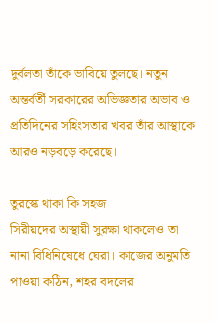দুর্বলতা তাঁকে ভাবিয়ে তুলছে। নতুন অন্তর্বর্তী সরকারের অভিজ্ঞতার অভাব ও প্রতিদিনের সহিংসতার খবর তাঁর আস্থাকে আরও নড়বড়ে করেছে।

তুরস্কে থাকা কি সহজ
সিরীয়দের অস্থায়ী সুরক্ষা থাকলেও তা নানা বিধিনিষেধে ঘেরা। কাজের অনুমতি পাওয়া কঠিন, শহর বদলের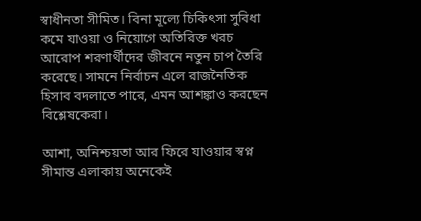স্বাধীনতা সীমিত। বিনা মূল্যে চিকিৎসা সুবিধা কমে যাওয়া ও নিয়োগে অতিরিক্ত খরচ আরোপ শরণার্থীদের জীবনে নতুন চাপ তৈরি করেছে। সামনে নির্বাচন এলে রাজনৈতিক হিসাব বদলাতে পারে, এমন আশঙ্কাও করছেন বিশ্লেষকেরা।

আশা, অনিশ্চয়তা আর ফিরে যাওয়ার স্বপ্ন
সীমান্ত এলাকায় অনেকেই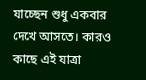যাচ্ছেন শুধু একবার দেখে আসতে। কারও কাছে এই যাত্রা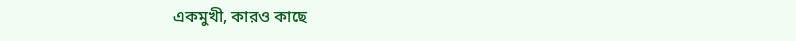একমুখী, কারও কাছে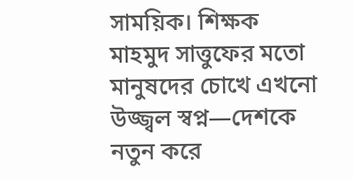সাময়িক। শিক্ষক মাহমুদ সাত্তুফের মতো মানুষদের চোখে এখনো উজ্জ্বল স্বপ্ন—দেশকে নতুন করে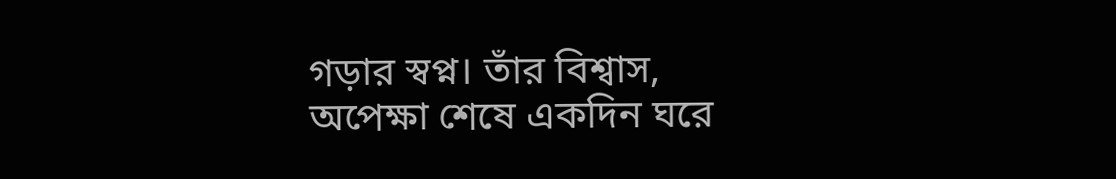গড়ার স্বপ্ন। তাঁর বিশ্বাস, অপেক্ষা শেষে একদিন ঘরে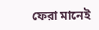ফেরা মানেই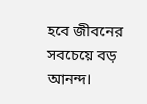হবে জীবনের সবচেয়ে বড় আনন্দ।